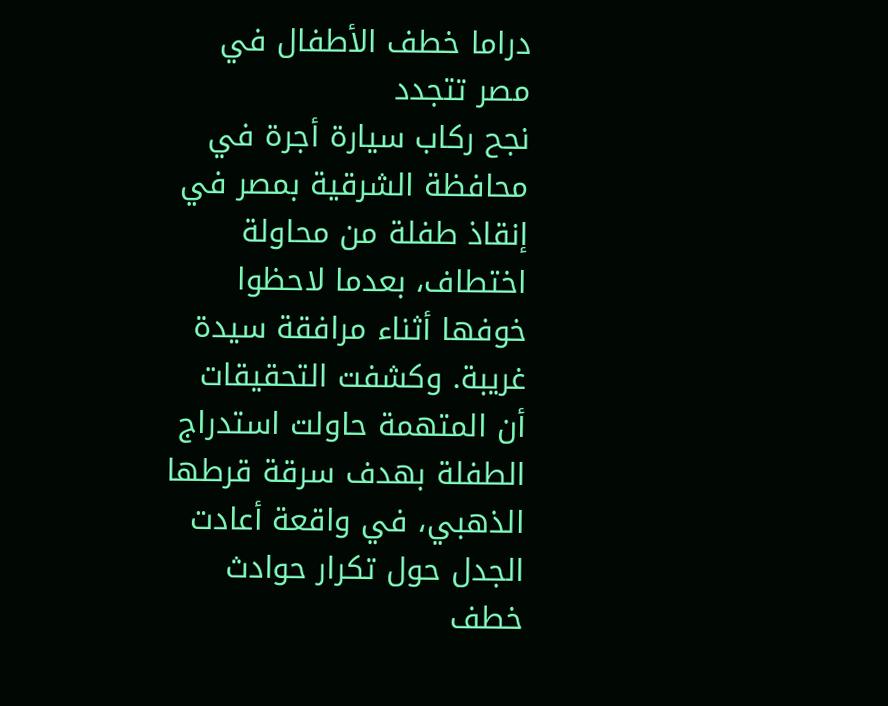دراما خطف الأطفال في مصر تتجدد
نجح ركاب سيارة أجرة في محافظة الشرقية بمصر في إنقاذ طفلة من محاولة اختطاف، بعدما لاحظوا خوفها أثناء مرافقة سيدة غريبة. وكشفت التحقيقات أن المتهمة حاولت استدراج الطفلة بهدف سرقة قرطها الذهبي، في واقعة أعادت الجدل حول تكرار حوادث خطف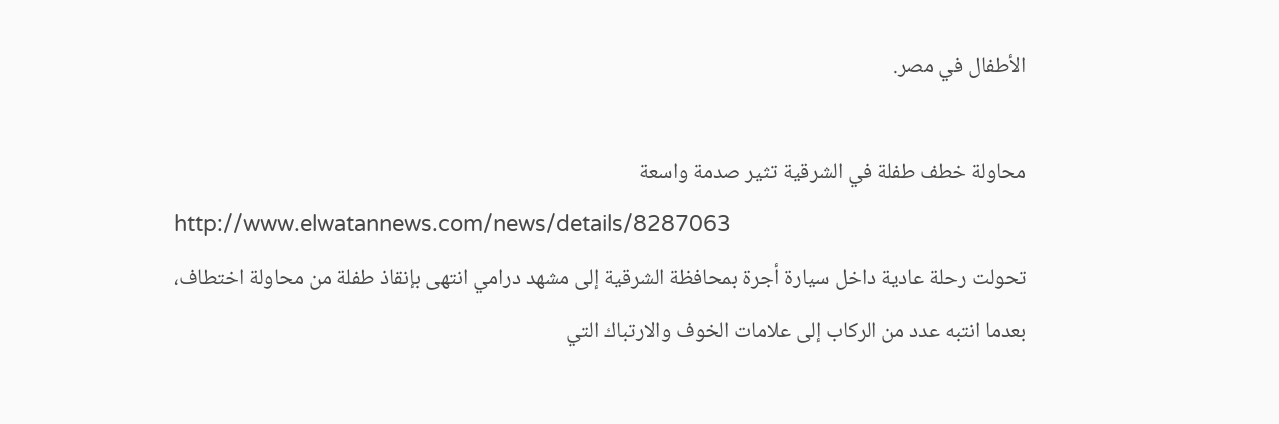الأطفال في مصر.

محاولة خطف طفلة في الشرقية تثير صدمة واسعة
http://www.elwatannews.com/news/details/8287063
تحولت رحلة عادية داخل سيارة أجرة بمحافظة الشرقية إلى مشهد درامي انتهى بإنقاذ طفلة من محاولة اختطاف،
بعدما انتبه عدد من الركاب إلى علامات الخوف والارتباك التي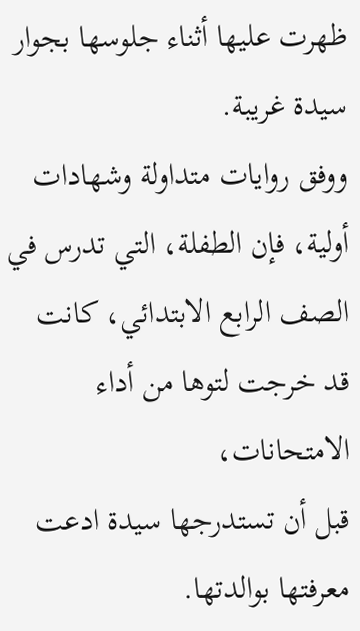ظهرت عليها أثناء جلوسها بجوار سيدة غريبة.
ووفق روايات متداولة وشهادات أولية، فإن الطفلة، التي تدرس في الصف الرابع الابتدائي، كانت قد خرجت لتوها من أداء الامتحانات،
قبل أن تستدرجها سيدة ادعت معرفتها بوالدتها.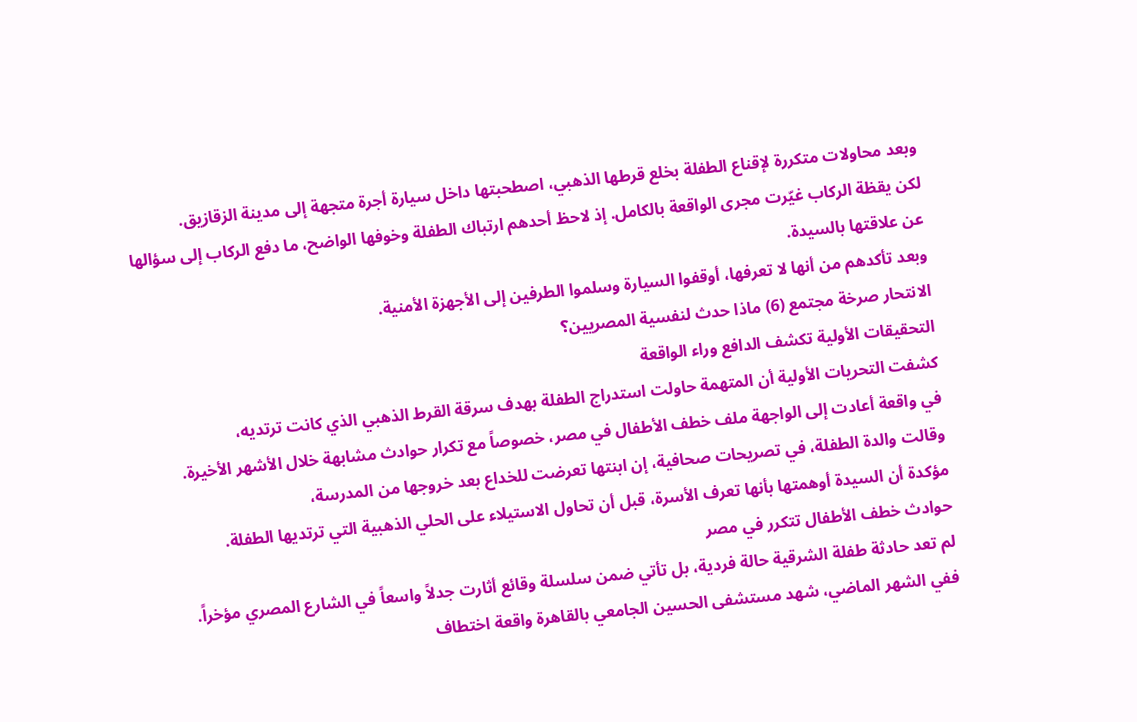وبعد محاولات متكررة لإقناع الطفلة بخلع قرطها الذهبي، اصطحبتها داخل سيارة أجرة متجهة إلى مدينة الزقازيق.
لكن يقظة الركاب غيّرت مجرى الواقعة بالكامل. إذ لاحظ أحدهم ارتباك الطفلة وخوفها الواضح، ما دفع الركاب إلى سؤالها عن علاقتها بالسيدة.
وبعد تأكدهم من أنها لا تعرفها، أوقفوا السيارة وسلموا الطرفين إلى الأجهزة الأمنية.
الانتحار صرخة مجتمع (6) ماذا حدث لنفسية المصريين؟
التحقيقات الأولية تكشف الدافع وراء الواقعة
كشفت التحريات الأولية أن المتهمة حاولت استدراج الطفلة بهدف سرقة القرط الذهبي الذي كانت ترتديه،
في واقعة أعادت إلى الواجهة ملف خطف الأطفال في مصر، خصوصاً مع تكرار حوادث مشابهة خلال الأشهر الأخيرة.
وقالت والدة الطفلة، في تصريحات صحافية، إن ابنتها تعرضت للخداع بعد خروجها من المدرسة،
مؤكدة أن السيدة أوهمتها بأنها تعرف الأسرة، قبل أن تحاول الاستيلاء على الحلي الذهبية التي ترتديها الطفلة.
حوادث خطف الأطفال تتكرر في مصر
لم تعد حادثة طفلة الشرقية حالة فردية، بل تأتي ضمن سلسلة وقائع أثارت جدلاً واسعاً في الشارع المصري مؤخراً.
ففي الشهر الماضي، شهد مستشفى الحسين الجامعي بالقاهرة واقعة اختطاف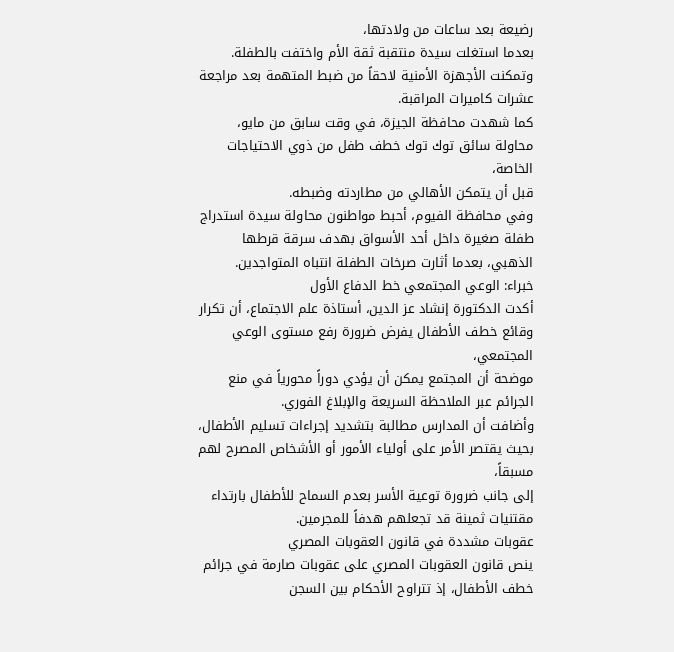رضيعة بعد ساعات من ولادتها،
بعدما استغلت سيدة منتقبة ثقة الأم واختفت بالطفلة. وتمكنت الأجهزة الأمنية لاحقاً من ضبط المتهمة بعد مراجعة عشرات كاميرات المراقبة.
كما شهدت محافظة الجيزة، في وقت سابق من مايو، محاولة سائق توك توك خطف طفل من ذوي الاحتياجات الخاصة،
قبل أن يتمكن الأهالي من مطاردته وضبطه.
وفي محافظة الفيوم، أحبط مواطنون محاولة سيدة استدراج طفلة صغيرة داخل أحد الأسواق بهدف سرقة قرطها الذهبي، بعدما أثارت صرخات الطفلة انتباه المتواجدين.
خبراء: الوعي المجتمعي خط الدفاع الأول
أكدت الدكتورة إنشاد عز الدين، أستاذة علم الاجتماع، أن تكرار وقائع خطف الأطفال يفرض ضرورة رفع مستوى الوعي المجتمعي،
موضحة أن المجتمع يمكن أن يؤدي دوراً محورياً في منع الجرائم عبر الملاحظة السريعة والإبلاغ الفوري.
وأضافت أن المدارس مطالبة بتشديد إجراءات تسليم الأطفال، بحيث يقتصر الأمر على أولياء الأمور أو الأشخاص المصرح لهم مسبقاً،
إلى جانب ضرورة توعية الأسر بعدم السماح للأطفال بارتداء مقتنيات ثمينة قد تجعلهم هدفاً للمجرمين.
عقوبات مشددة في قانون العقوبات المصري
ينص قانون العقوبات المصري على عقوبات صارمة في جرائم خطف الأطفال، إذ تتراوح الأحكام بين السجن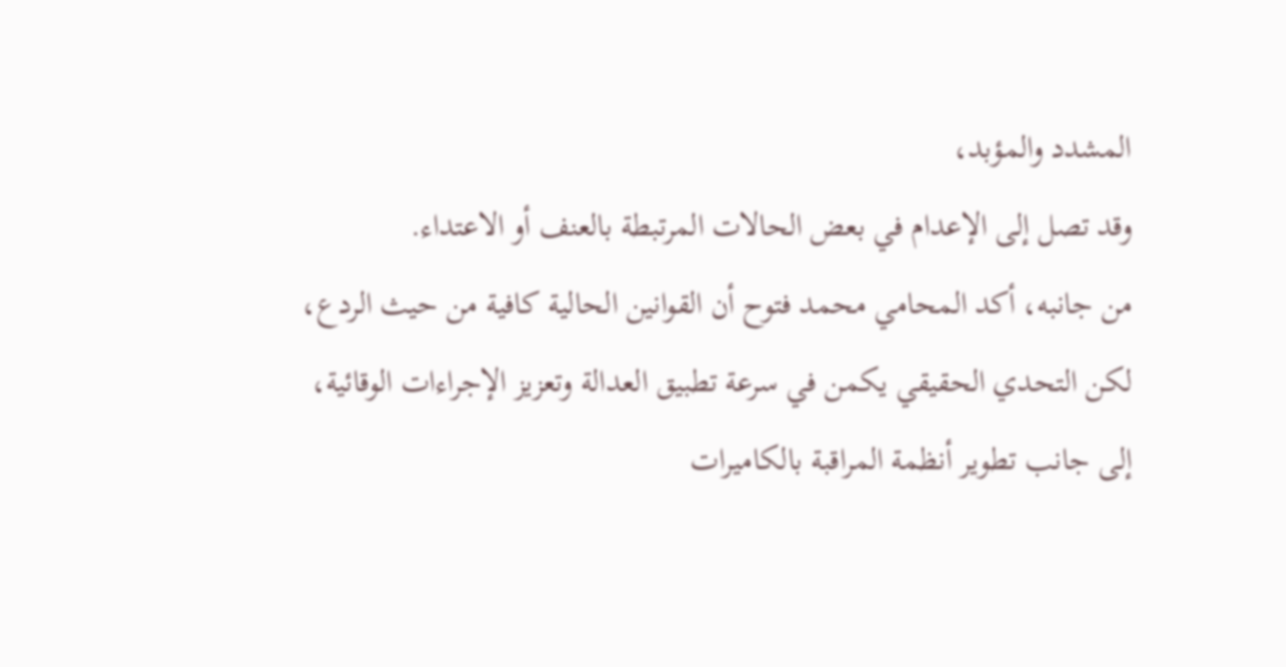المشدد والمؤبد،
وقد تصل إلى الإعدام في بعض الحالات المرتبطة بالعنف أو الاعتداء.
من جانبه، أكد المحامي محمد فتوح أن القوانين الحالية كافية من حيث الردع، لكن التحدي الحقيقي يكمن في سرعة تطبيق العدالة وتعزيز الإجراءات الوقائية،
إلى جانب تطوير أنظمة المراقبة بالكاميرات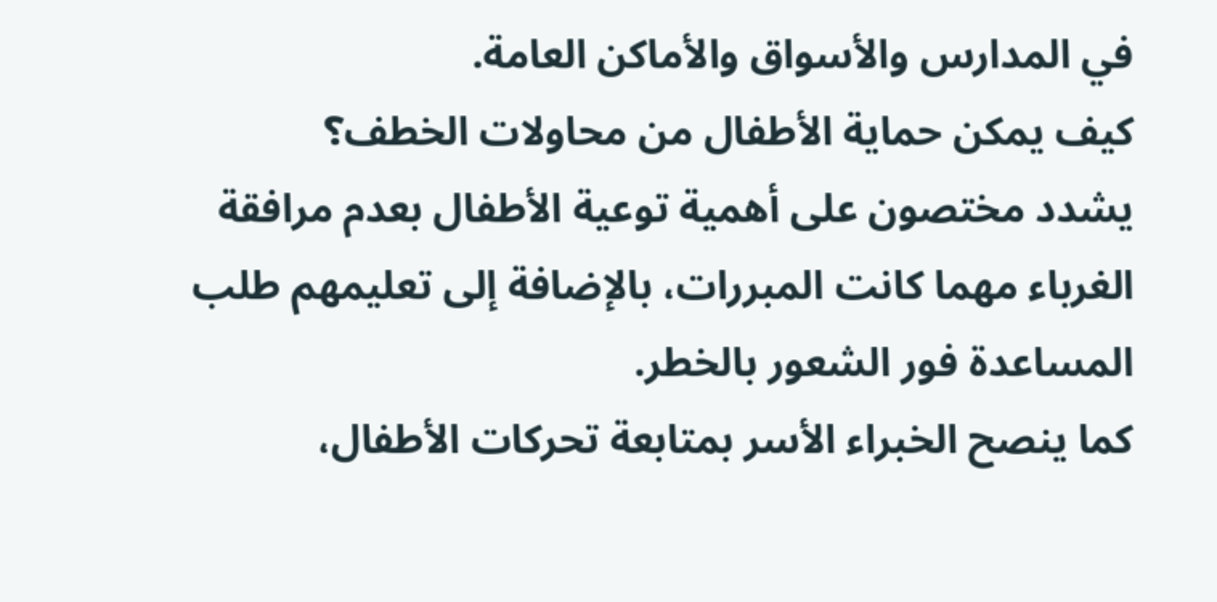في المدارس والأسواق والأماكن العامة.
كيف يمكن حماية الأطفال من محاولات الخطف؟
يشدد مختصون على أهمية توعية الأطفال بعدم مرافقة الغرباء مهما كانت المبررات، بالإضافة إلى تعليمهم طلب المساعدة فور الشعور بالخطر.
كما ينصح الخبراء الأسر بمتابعة تحركات الأطفال،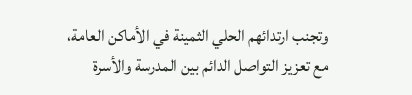وتجنب ارتدائهم الحلي الثمينة في الأماكن العامة،
مع تعزيز التواصل الدائم بين المدرسة والأسرة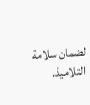لضمان سلامة التلاميذ.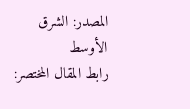المصدر: الشرق الأوسط
رابط المقال المختصر: